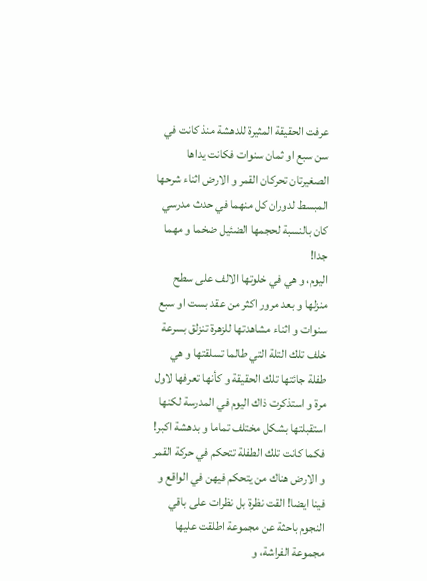عرفت الحقيقة المثيرة للدهشة منذ كانت في سن سبع او ثمان سنوات فكانت يداها الصغيرتان تحركان القمر و الارض اثناء شرحها المبسط لدوران كل منهما في حدث مدرسي كان بالنسبة لحجمها الضئيل ضخما و مهما جدا!
اليوم، و هي في خلوتها الالف على سطح منزلها و بعد مرور اكثر من عقد بست او سبع سنوات و اثناء مشاهدتها للزهرة تنزلق بسرعة خلف تلك التلة التي طالما تسلقتها و هي طفلة جائتها تلك الحقيقة و كأنها تعرفها لاول مرة و استذكرت ذاك اليوم في المدرسة لكنها استقبلتها بشكل مختلف تماما و بدهشة اكبر! فكما كانت تلك الطفلة تتحكم في حركة القمر و الارض هناك من يتحكم فيهن في الواقع و فينا ايضا! القت نظرة بل نظرات على باقي النجوم باحثة عن مجموعة اطلقت عليها مجموعة الفراشة، و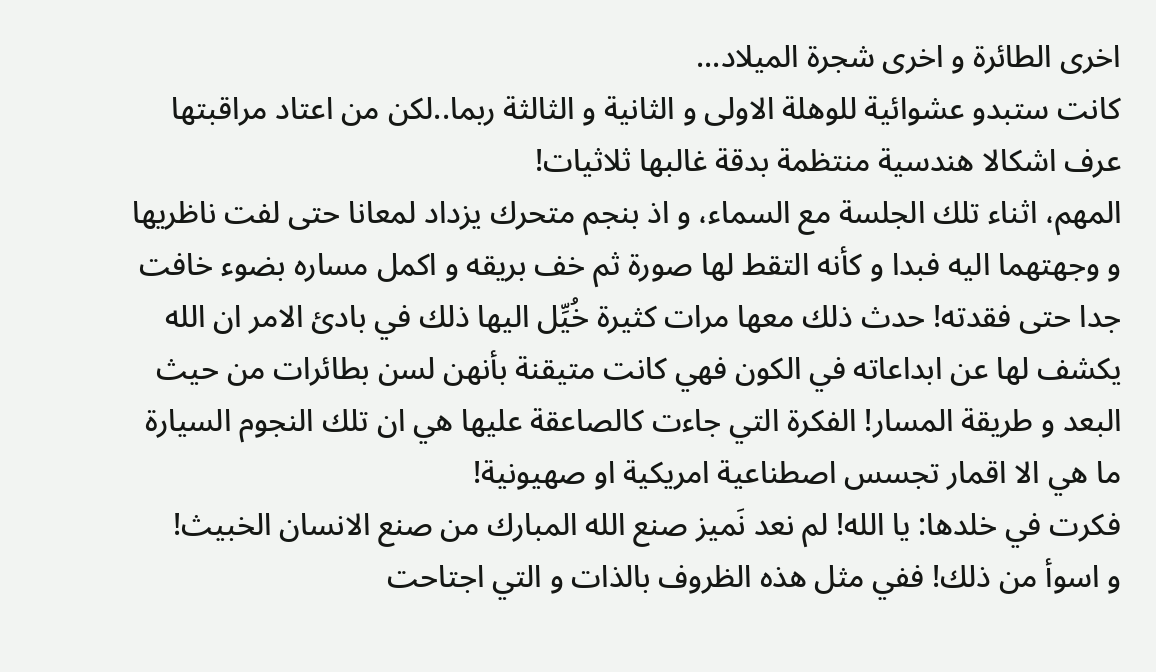اخرى الطائرة و اخرى شجرة الميلاد...
كانت ستبدو عشوائية للوهلة الاولى و الثانية و الثالثة ربما..لكن من اعتاد مراقبتها عرف اشكالا هندسية منتظمة بدقة غالبها ثلاثيات!
المهم، اثناء تلك الجلسة مع السماء، و اذ بنجم متحرك يزداد لمعانا حتى لفت ناظريها و وجهتهما اليه فبدا و كأنه التقط لها صورة ثم خف بريقه و اكمل مساره بضوء خافت جدا حتى فقدته! حدث ذلك معها مرات كثيرة خُيِّل اليها ذلك في بادئ الامر ان الله يكشف لها عن ابداعاته في الكون فهي كانت متيقنة بأنهن لسن بطائرات من حيث البعد و طريقة المسار! الفكرة التي جاءت كالصاعقة عليها هي ان تلك النجوم السيارة ما هي الا اقمار تجسس اصطناعية امريكية او صهيونية!
فكرت في خلدها: يا الله! لم نعد نَميز صنع الله المبارك من صنع الانسان الخبيث!
و اسوأ من ذلك! ففي مثل هذه الظروف بالذات و التي اجتاحت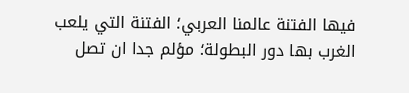فيها الفتنة عالمنا العربي؛ الفتنة التي يلعب الغرب بها دور البطولة؛ مؤلم جدا ان تصل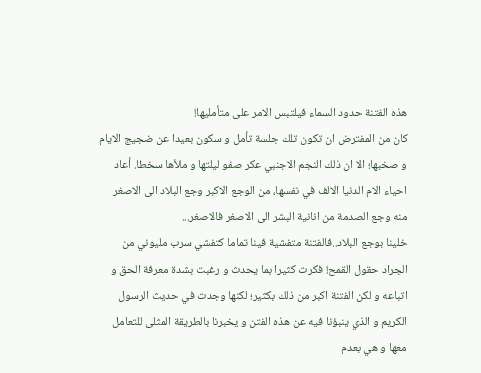هذه الفتنة حدود السماء فيلتبس الامر على متأمليها!
كان من المفترض ان تكون تلك جلسة تأمل و سكون بعيدا عن ضجيج الايام و صخبها؛ الا ان ذلك النجم الاجنبي عكر صفو ليلتها و ملأها سخطا. أعاد احياء الام الدنيا الالف في نفسها، من الوجع الاكبر وجع البلاد الى الاصغر منه وجع الصدمة من انانية البشر الى الاصغر فالاصغر...
خلينا بوجع البلاد..فالفتنة متفشية فينا تماما كتفشي سرب مليوني من الجراد حقول القمح! فكرت كثيرا بما يحدث و رغبت بشدة معرفة الحق و اتباعه و لكن الفتنة اكبر من ذلك بكثير؛ لكنها وجدت في حديث الرسول الكريم و الذي ينبؤنا فيه عن هذه الفتن و يخبرنا بالطريقة المثلى للتعامل معها و هي بعدم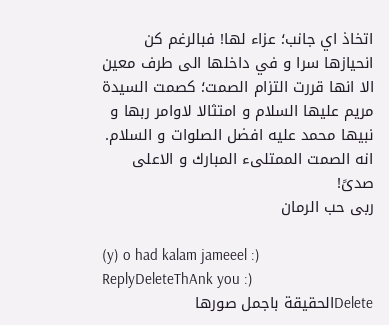اتخاذ اي جانب؛ عزاء لها! فبالرغم كن انحيازها سرا و في داخلها الى طرف معين الا انها قررت التزام الصمت؛ كصمت السيدة مريم عليها السلام و امتثالا لاوامر ربها و نبيها محمد عليه افضل الصلوات و السلام.
انه الصمت الممتلىء المبارك و الاعلى صدىً!
ربى حب الرمان

(y) o had kalam jameeel :)
ReplyDeleteThAnk you :)
Deleteالحقيقة باجمل صورها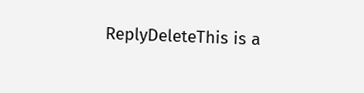ReplyDeleteThis is a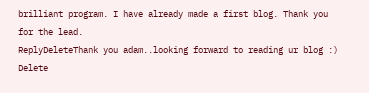brilliant program. I have already made a first blog. Thank you for the lead.
ReplyDeleteThank you adam..looking forward to reading ur blog :)
Delete